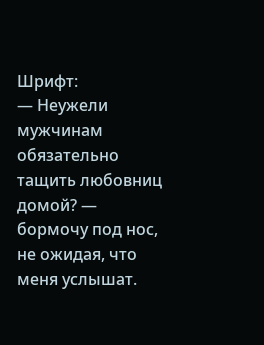Шрифт:
— Неужели мужчинам обязательно тащить любовниц домой? — бормочу под нос, не ожидая, что меня услышат.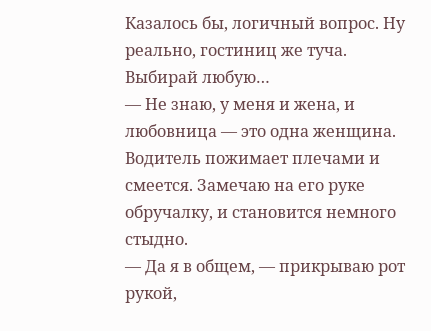Казалось бы, логичный вопрос. Ну реально, гостиниц же туча. Выбирай любую…
— Не знаю, у меня и жена, и любовница — это одна женщина.
Водитель пожимает плечами и смеется. Замечаю на его руке обручалку, и становится немного стыдно.
— Да я в общем, — прикрываю рот рукой,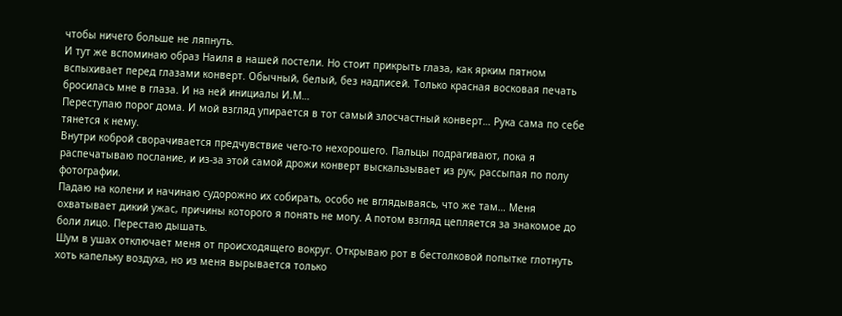чтобы ничего больше не ляпнуть.
И тут же вспоминаю образ Наиля в нашей постели. Но стоит прикрыть глаза, как ярким пятном вспыхивает перед глазами конверт. Обычный, белый, без надписей. Только красная восковая печать бросилась мне в глаза. И на ней инициалы И.М…
Переступаю порог дома. И мой взгляд упирается в тот самый злосчастный конверт… Рука сама по себе тянется к нему.
Внутри коброй сворачивается предчувствие чего-то нехорошего. Пальцы подрагивают, пока я распечатываю послание, и из-за этой самой дрожи конверт выскальзывает из рук, рассыпая по полу фотографии.
Падаю на колени и начинаю судорожно их собирать, особо не вглядываясь, что же там… Меня охватывает дикий ужас, причины которого я понять не могу. А потом взгляд цепляется за знакомое до боли лицо. Перестаю дышать.
Шум в ушах отключает меня от происходящего вокруг. Открываю рот в бестолковой попытке глотнуть хоть капельку воздуха, но из меня вырывается только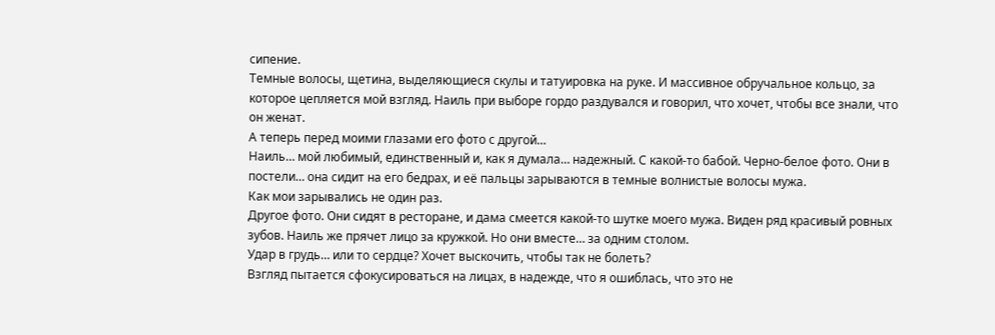сипение.
Темные волосы, щетина, выделяющиеся скулы и татуировка на руке. И массивное обручальное кольцо, за которое цепляется мой взгляд. Наиль при выборе гордо раздувался и говорил, что хочет, чтобы все знали, что он женат.
А теперь перед моими глазами его фото с другой…
Наиль… мой любимый, единственный и, как я думала… надежный. С какой-то бабой. Черно-белое фото. Они в постели… она сидит на его бедрах, и её пальцы зарываются в темные волнистые волосы мужа.
Как мои зарывались не один раз.
Другое фото. Они сидят в ресторане, и дама смеется какой-то шутке моего мужа. Виден ряд красивый ровных зубов. Наиль же прячет лицо за кружкой. Но они вместе… за одним столом.
Удар в грудь… или то сердце? Хочет выскочить, чтобы так не болеть?
Взгляд пытается сфокусироваться на лицах, в надежде, что я ошиблась, что это не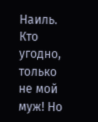Наиль. Кто угодно, только не мой муж! Но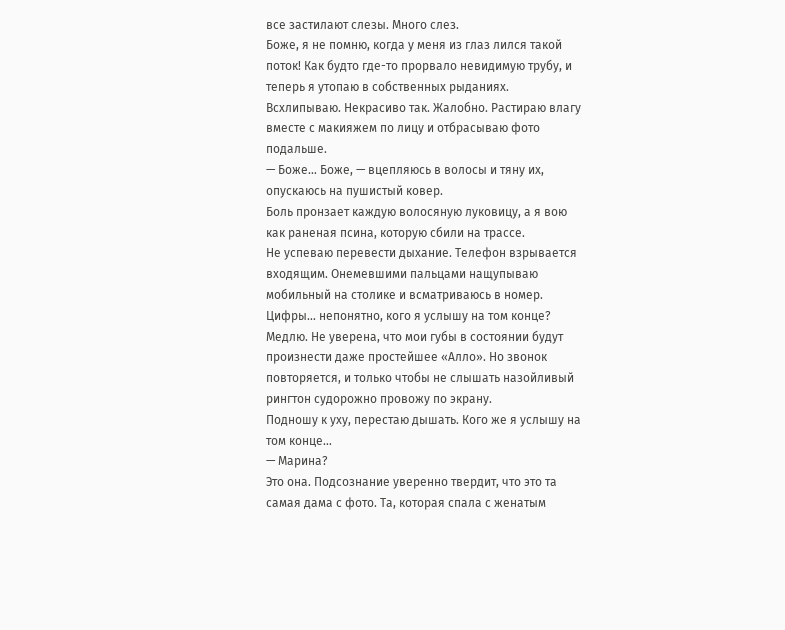все застилают слезы. Много слез.
Боже, я не помню, когда у меня из глаз лился такой поток! Как будто где-то прорвало невидимую трубу, и теперь я утопаю в собственных рыданиях.
Всхлипываю. Некрасиво так. Жалобно. Растираю влагу вместе с макияжем по лицу и отбрасываю фото подальше.
— Боже… Боже, — вцепляюсь в волосы и тяну их, опускаюсь на пушистый ковер.
Боль пронзает каждую волосяную луковицу, а я вою как раненая псина, которую сбили на трассе.
Не успеваю перевести дыхание. Телефон взрывается входящим. Онемевшими пальцами нащупываю мобильный на столике и всматриваюсь в номер. Цифры… непонятно, кого я услышу на том конце?
Медлю. Не уверена, что мои губы в состоянии будут произнести даже простейшее «Алло». Но звонок повторяется, и только чтобы не слышать назойливый рингтон судорожно провожу по экрану.
Подношу к уху, перестаю дышать. Кого же я услышу на том конце…
— Марина?
Это она. Подсознание уверенно твердит, что это та самая дама с фото. Та, которая спала с женатым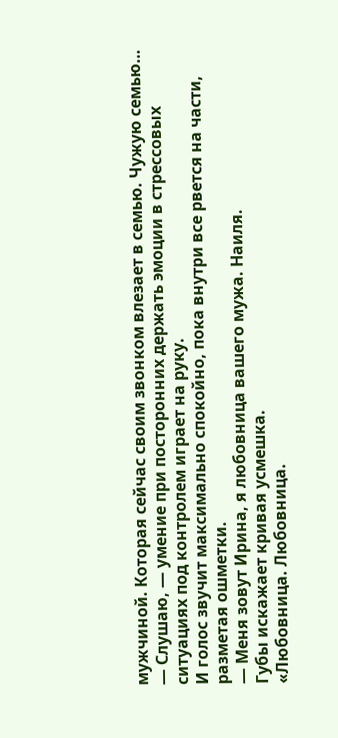мужчиной. Которая сейчас своим звонком влезает в семью. Чужую семью…
— Слушаю, — умение при посторонних держать эмоции в стрессовых ситуациях под контролем играет на руку.
И голос звучит максимально спокойно, пока внутри все рвется на части, разметая ошметки.
— Меня зовут Ирина, я любовница вашего мужа. Наиля.
Губы искажает кривая усмешка.
«Любовница. Любовница.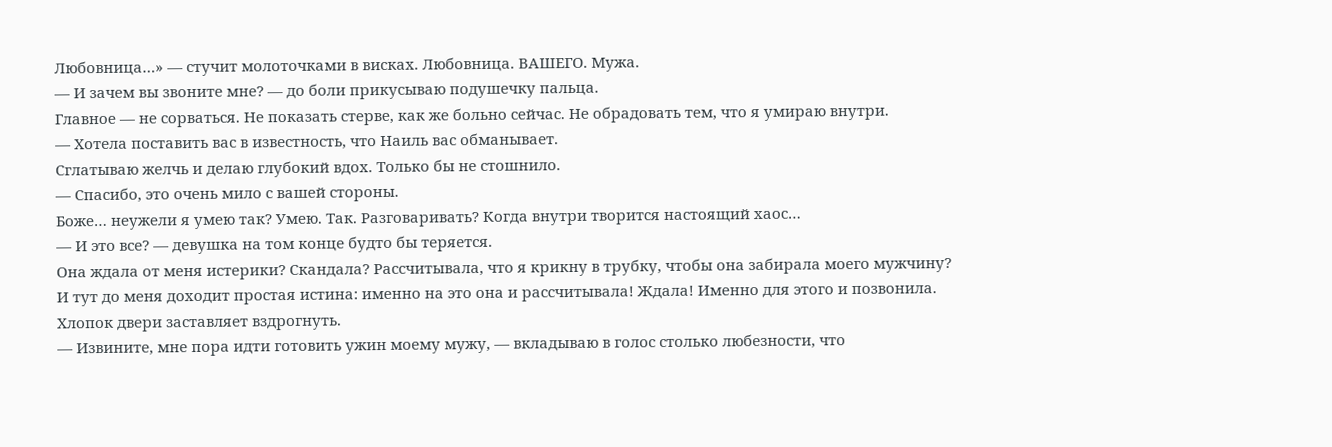Любовница…» — стучит молоточками в висках. Любовница. ВАШЕГО. Мужа.
— И зачем вы звоните мне? — до боли прикусываю подушечку пальца.
Главное — не сорваться. Не показать стерве, как же больно сейчас. Не обрадовать тем, что я умираю внутри.
— Хотела поставить вас в известность, что Наиль вас обманывает.
Сглатываю желчь и делаю глубокий вдох. Только бы не стошнило.
— Спасибо, это очень мило с вашей стороны.
Боже… неужели я умею так? Умею. Так. Разговаривать? Когда внутри творится настоящий хаос…
— И это все? — девушка на том конце будто бы теряется.
Она ждала от меня истерики? Скандала? Рассчитывала, что я крикну в трубку, чтобы она забирала моего мужчину?
И тут до меня доходит простая истина: именно на это она и рассчитывала! Ждала! Именно для этого и позвонила.
Хлопок двери заставляет вздрогнуть.
— Извините, мне пора идти готовить ужин моему мужу, — вкладываю в голос столько любезности, что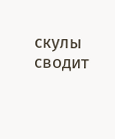скулы сводит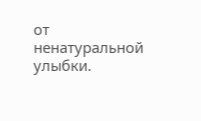от ненатуральной улыбки.